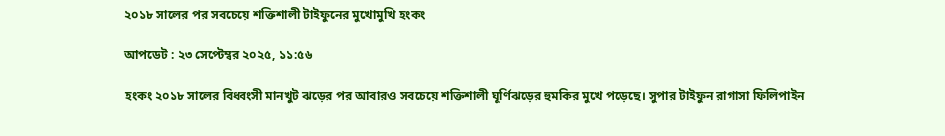২০১৮ সালের পর সবচেয়ে শক্তিশালী টাইফুনের মুখোমুখি হংকং

আপডেট : ২৩ সেপ্টেম্বর ২০২৫, ১১:৫৬

হংকং ২০১৮ সালের বিধ্বংসী মানখুট ঝড়ের পর আবারও সবচেয়ে শক্তিশালী ঘূর্ণিঝড়ের হুমকির মুখে পড়েছে। সুপার টাইফুন রাগাসা ফিলিপাইন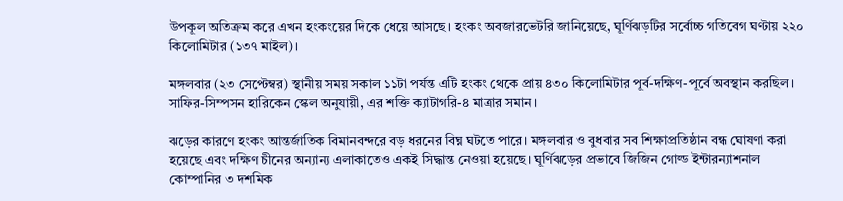উপকূল অতিক্রম করে এখন হংকংয়ের দিকে ধেয়ে আসছে। হংকং অবজারভেটরি জানিয়েছে, ঘূর্ণিঝড়টির সর্বোচ্চ গতিবেগ ঘণ্টায় ২২০ কিলোমিটার (১৩৭ মাইল)।

মঙ্গলবার (২৩ সেপ্টেম্বর) স্থানীয় সময় সকাল ১১টা পর্যন্ত এটি হংকং থেকে প্রায় ৪৩০ কিলোমিটার পূর্ব-দক্ষিণ-পূর্বে অবস্থান করছিল। সাফির-সিম্পসন হারিকেন স্কেল অনুযায়ী, এর শক্তি ক্যাটাগরি-৪ মাত্রার সমান।

ঝড়ের কারণে হংকং আন্তর্জাতিক বিমানবন্দরে বড় ধরনের বিঘ্ন ঘটতে পারে। মঙ্গলবার ও বুধবার সব শিক্ষাপ্রতিষ্ঠান বন্ধ ঘোষণা করা হয়েছে এবং দক্ষিণ চীনের অন্যান্য এলাকাতেও একই সিদ্ধান্ত নেওয়া হয়েছে। ঘূর্ণিঝড়ের প্রভাবে জিজিন গোল্ড ইন্টারন্যাশনাল কোম্পানির ৩ দশমিক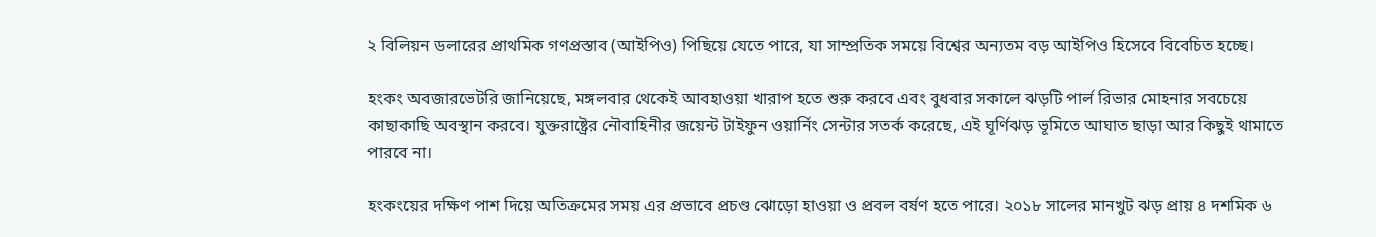২ বিলিয়ন ডলারের প্রাথমিক গণপ্রস্তাব (আইপিও) পিছিয়ে যেতে পারে, যা সাম্প্রতিক সময়ে বিশ্বের অন্যতম বড় আইপিও হিসেবে বিবেচিত হচ্ছে।

হংকং অবজারভেটরি জানিয়েছে, মঙ্গলবার থেকেই আবহাওয়া খারাপ হতে শুরু করবে এবং বুধবার সকালে ঝড়টি পার্ল রিভার মোহনার সবচেয়ে কাছাকাছি অবস্থান করবে। যুক্তরাষ্ট্রের নৌবাহিনীর জয়েন্ট টাইফুন ওয়ার্নিং সেন্টার সতর্ক করেছে, এই ঘূর্ণিঝড় ভূমিতে আঘাত ছাড়া আর কিছুই থামাতে পারবে না।

হংকংয়ের দক্ষিণ পাশ দিয়ে অতিক্রমের সময় এর প্রভাবে প্রচণ্ড ঝোড়ো হাওয়া ও প্রবল বর্ষণ হতে পারে। ২০১৮ সালের মানখুট ঝড় প্রায় ৪ দশমিক ৬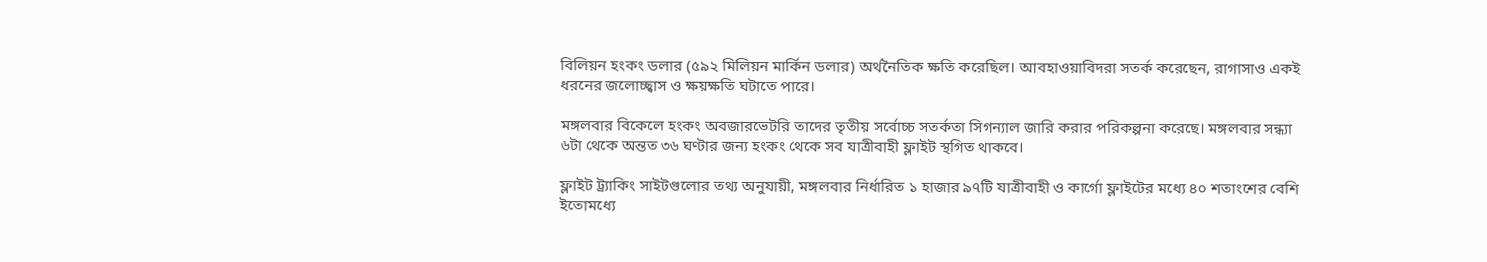বিলিয়ন হংকং ডলার (৫৯২ মিলিয়ন মার্কিন ডলার) অর্থনৈতিক ক্ষতি করেছিল। আবহাওয়াবিদরা সতর্ক করেছেন, রাগাসাও একই ধরনের জলোচ্ছ্বাস ও ক্ষয়ক্ষতি ঘটাতে পারে।

মঙ্গলবার বিকেলে হংকং অবজারভেটরি তাদের তৃতীয় সর্বোচ্চ সতর্কতা সিগন্যাল জারি করার পরিকল্পনা করেছে। মঙ্গলবার সন্ধ্যা ৬টা থেকে অন্তত ৩৬ ঘণ্টার জন্য হংকং থেকে সব যাত্রীবাহী ফ্লাইট স্থগিত থাকবে।

ফ্লাইট ট্র্যাকিং সাইটগুলোর তথ্য অনুযায়ী, মঙ্গলবার নির্ধারিত ১ হাজার ৯৭টি যাত্রীবাহী ও কার্গো ফ্লাইটের মধ্যে ৪০ শতাংশের বেশি ইতোমধ্যে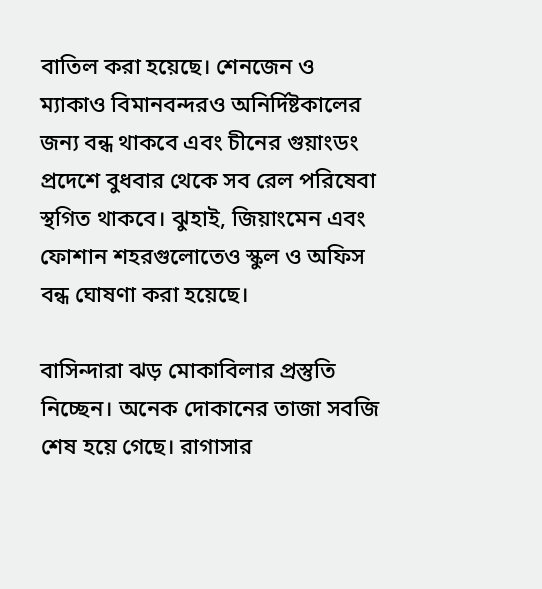বাতিল করা হয়েছে। শেনজেন ও ম্যাকাও বিমানবন্দরও অনির্দিষ্টকালের জন্য বন্ধ থাকবে এবং চীনের গুয়াংডং প্রদেশে বুধবার থেকে সব রেল পরিষেবা স্থগিত থাকবে। ঝুহাই, জিয়াংমেন এবং ফোশান শহরগুলোতেও স্কুল ও অফিস বন্ধ ঘোষণা করা হয়েছে।

বাসিন্দারা ঝড় মোকাবিলার প্রস্তুতি নিচ্ছেন। অনেক দোকানের তাজা সবজি শেষ হয়ে গেছে। রাগাসার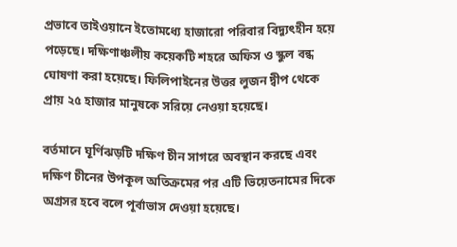প্রভাবে তাইওয়ানে ইতোমধ্যে হাজারো পরিবার বিদ্যুৎহীন হয়ে পড়েছে। দক্ষিণাঞ্চলীয় কয়েকটি শহরে অফিস ও স্কুল বন্ধ ঘোষণা করা হয়েছে। ফিলিপাইনের উত্তর লুজন দ্বীপ থেকে প্রায় ২৫ হাজার মানুষকে সরিয়ে নেওয়া হয়েছে।

বর্তমানে ঘূর্ণিঝড়টি দক্ষিণ চীন সাগরে অবস্থান করছে এবং দক্ষিণ চীনের উপকূল অতিক্রমের পর এটি ভিয়েতনামের দিকে অগ্রসর হবে বলে পূর্বাভাস দেওয়া হয়েছে।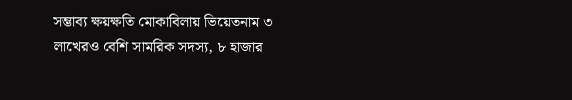সম্ভাব্য ক্ষয়ক্ষতি মোকাবিলায় ভিয়েতনাম ৩ লাখেরও বেশি সামরিক সদস্য, ৮ হাজার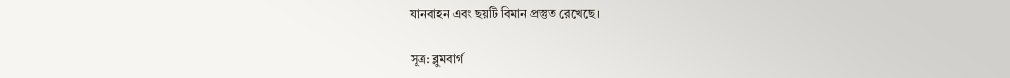যানবাহন এবং ছয়টি বিমান প্রস্তুত রেখেছে।

সূত্র: ব্লুমবার্গ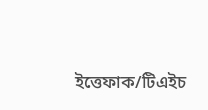ইত্তেফাক/টিএইচ